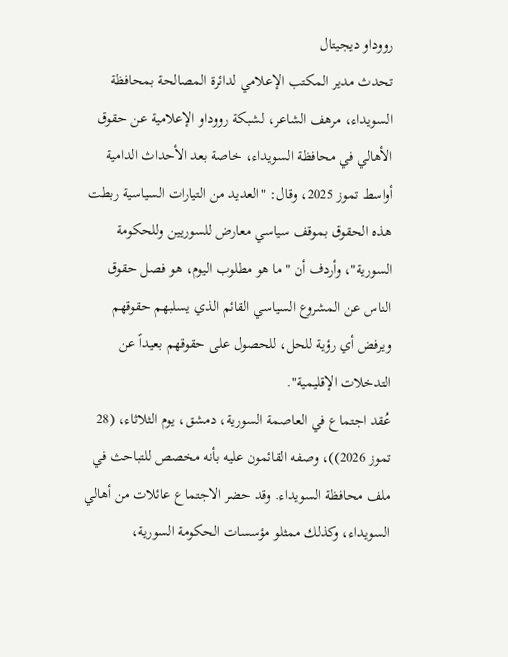رووداو ديجيتال
تحدث مدير المكتب الإعلامي لدائرة المصالحة بمحافظة السويداء، مرهف الشاعر، لشبكة رووداو الإعلامية عن حقوق الأهالي في محافظة السويداء، خاصة بعد الأحداث الدامية أواسط تموز 2025، وقال: "العديد من التيارات السياسية ربطت هذه الحقوق بموقف سياسي معارض للسوريين وللحكومة السورية"، وأردف أن "ما هو مطلوب اليوم، هو فصل حقوق الناس عن المشروع السياسي القائم الذي يسلبهم حقوقهم ويرفض أي رؤية للحل، للحصول على حقوقهم بعيداً عن التدخلات الإقليمية".
عُقد اجتماع في العاصمة السورية، دمشق، يوم الثلاثاء، (28 تموز 2026))، وصفه القائمون عليه بأنه مخصص للتباحث في ملف محافظة السويداء. وقد حضر الاجتماع عائلات من أهالي السويداء، وكذلك ممثلو مؤسسات الحكومة السورية،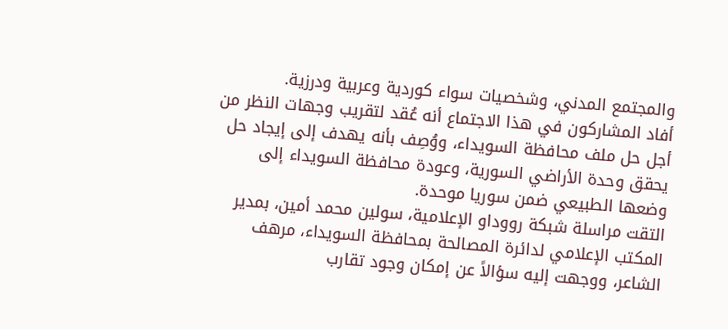والمجتمع المدني، وشخصيات سواء كوردية وعربية ودرزية.
أفاد المشاركون في هذا الاجتماع أنه عُقد لتقريب وجهات النظر من أجل حل ملف محافظة السويداء، ووُصِف بأنه يهدف إلى إيجاد حل يحقق وحدة الأراضي السورية، وعودة محافظة السويداء إلى وضعها الطبيعي ضمن سوريا موحدة.
التقت مراسلة شبكة رووداو الإعلامية، سولين محمد أمين، بمدير المكتب الإعلامي لدائرة المصالحة بمحافظة السويداء، مرهف الشاعر، ووجهت إليه سؤالاً عن إمكان وجود تقارب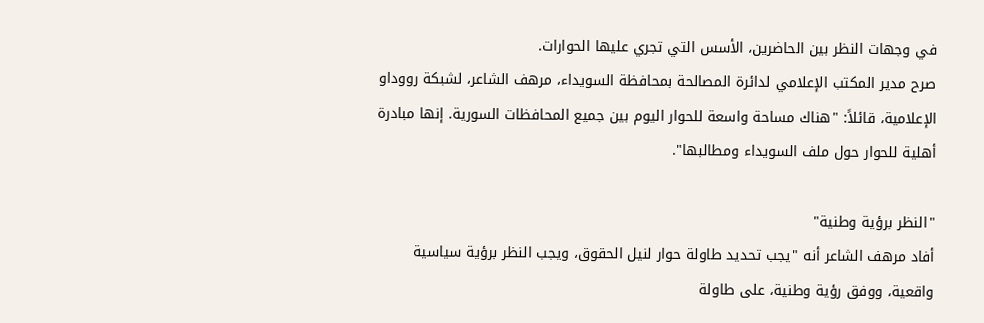في وجهات النظر بين الحاضرين، الأسس التي تجري عليها الحوارات.
صرح مدير المكتب الإعلامي لدائرة المصالحة بمحافظة السويداء، مرهف الشاعر، لشبكة رووداو الإعلامية، قائلاً: "هناك مساحة واسعة للحوار اليوم بين جميع المحافظات السورية. إنها مبادرة أهلية للحوار حول ملف السويداء ومطالبها".

"النظر برؤية وطنية"
أفاد مرهف الشاعر أنه "يجب تحديد طاولة حوار لنيل الحقوق، ويجب النظر برؤية سياسية واقعية، ووفق رؤية وطنية، على طاولة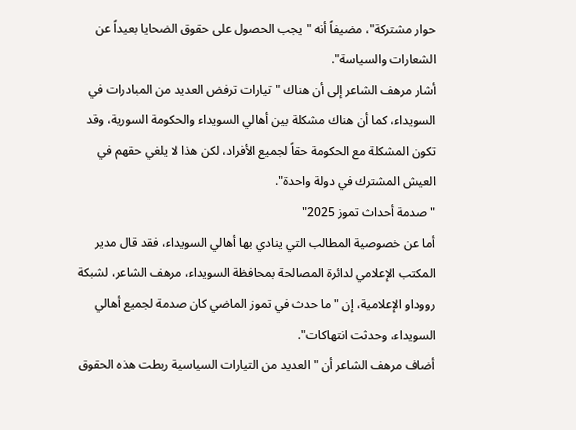حوار مشتركة"، مضيفاً أنه "يجب الحصول على حقوق الضحايا بعيداً عن الشعارات والسياسة".
أشار مرهف الشاعر إلى أن هناك "تيارات ترفض العديد من المبادرات في السويداء، كما أن هناك مشكلة بين أهالي السويداء والحكومة السورية، وقد تكون المشكلة مع الحكومة حقاً لجميع الأفراد، لكن هذا لا يلغي حقهم في العيش المشترك في دولة واحدة".
"صدمة أحداث تموز 2025"
أما عن خصوصية المطالب التي ينادي بها أهالي السويداء، فقد قال مدير المكتب الإعلامي لدائرة المصالحة بمحافظة السويداء، مرهف الشاعر، لشبكة رووداو الإعلامية، إن "ما حدث في تموز الماضي كان صدمة لجميع أهالي السويداء، وحدثت انتهاكات".
أضاف مرهف الشاعر أن "العديد من التيارات السياسية ربطت هذه الحقوق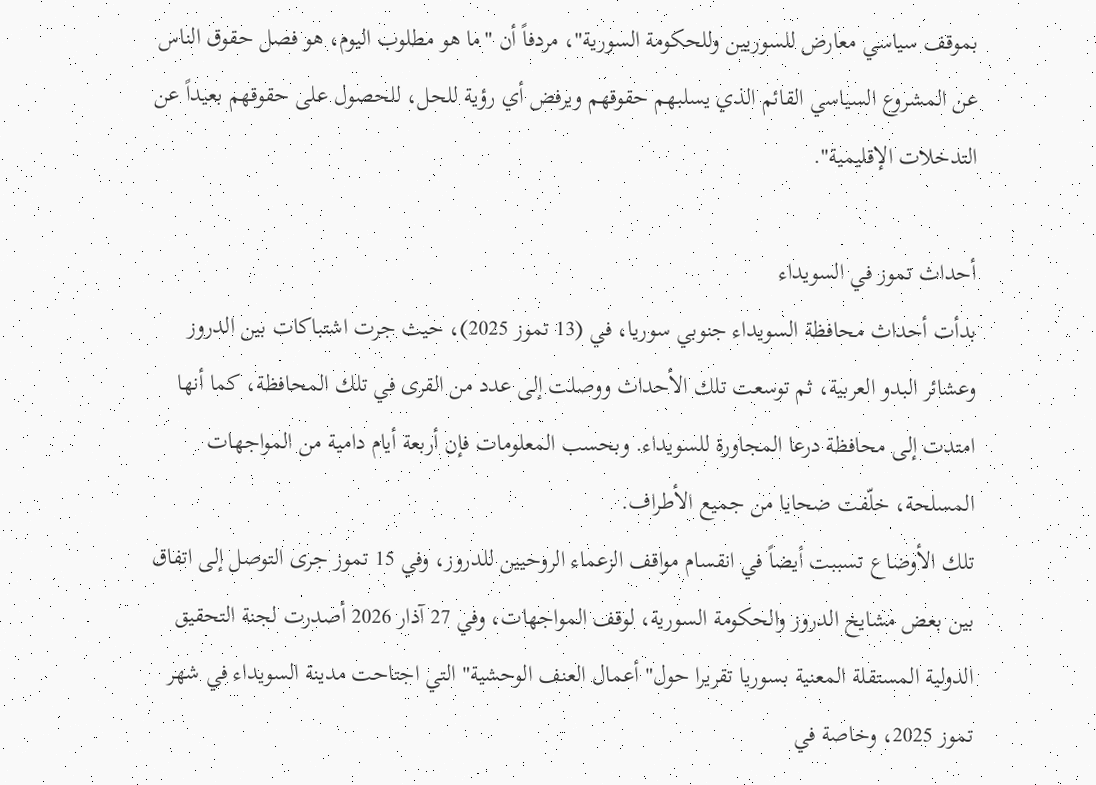بموقف سياسي معارض للسوريين وللحكومة السورية"، مردفاً أن "ما هو مطلوب اليوم، هو فصل حقوق الناس عن المشروع السياسي القائم الذي يسلبهم حقوقهم ويرفض أي رؤية للحل، للحصول على حقوقهم بعيداً عن التدخلات الإقليمية".

أحداث تموز في السويداء
بدأت أحداث محافظة السويداء جنوبي سوريا، في (13 تموز 2025)، حيث جرت اشتباكات بين الدروز وعشائر البدو العربية، ثم توسعت تلك الأحداث ووصلت إلى عدد من القرى في تلك المحافظة، كما أنها امتدت إلى محافظة درعا المجاورة للسويداء. وبحسب المعلومات فإن أربعة أيام دامية من المواجهات المسلحة، خلّفت ضحايا من جميع الأطراف.
تلك الأوضاع تسببت أيضاً في انقسام مواقف الزعماء الروحيين للدروز، وفي 15 تموز جرى التوصل إلى اتفاق بين بعض مشايخ الدروز والحكومة السورية، لوقف المواجهات، وفي 27 آذار 2026 أصدرت لجنة التحقيق الدولية المستقلة المعنية بسوريا تقريرا حول" أعمال العنف الوحشية" التي اجتاحت مدينة السويداء في شهر تموز 2025، وخاصة في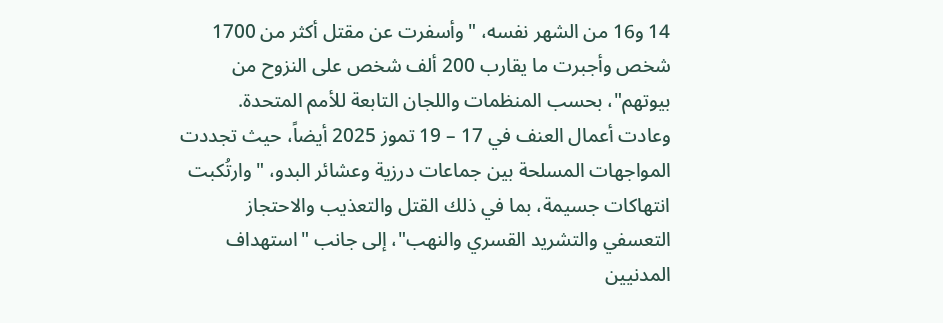14 و16 من الشهر نفسه، "وأسفرت عن مقتل أكثر من 1700 شخص وأجبرت ما يقارب 200 ألف شخص على النزوح من بيوتهم"، بحسب المنظمات واللجان التابعة للأمم المتحدة.
وعادت أعمال العنف في 17 – 19 تموز 2025 أيضاً، حيث تجددت المواجهات المسلحة بين جماعات درزية وعشائر البدو، "وارتُكبت انتهاكات جسيمة، بما في ذلك القتل والتعذيب والاحتجاز التعسفي والتشريد القسري والنهب"، إلى جانب "استهداف المدنيين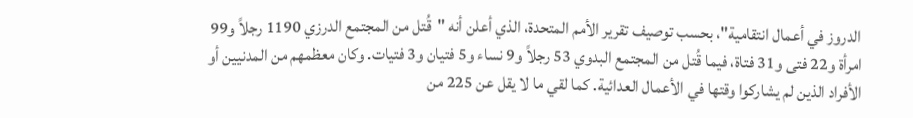الدروز في أعمال انتقامية"، بحسب توصيف تقرير الأمم المتحدة، الذي أعلن أنه "قُتل من المجتمع الدرزي 1190 رجلاً و99 امرأة و22 فتى و31 فتاة، فيما قُتل من المجتمع البدوي 53 رجلاً و9 نساء و5 فتيان و3 فتيات. وكان معظمهم من المدنيين أو الأفراد الذين لم يشاركوا وقتها في الأعمال العدائية. كما لقي ما لا يقل عن 225 من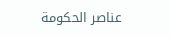عناصر الحكومة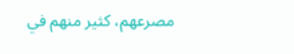مصرعهم، كثير منهم في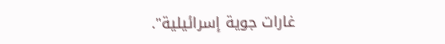غارات جوية إسرائيلية".